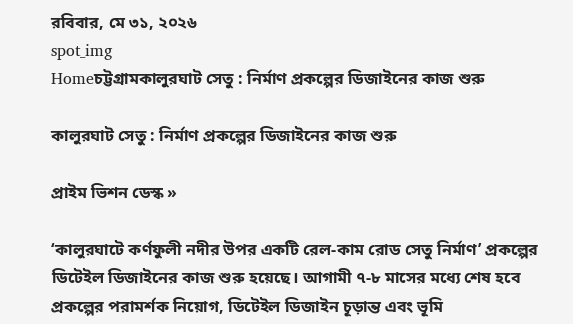রবিবার, মে ৩১, ২০২৬
spot_img
Homeচট্টগ্রামকালুরঘাট সেতু : নির্মাণ প্রকল্পের ডিজাইনের কাজ শুরু

কালুরঘাট সেতু : নির্মাণ প্রকল্পের ডিজাইনের কাজ শুরু

প্রাইম ভিশন ডেস্ক »

‘কালুরঘাটে কর্ণফুলী নদীর উপর একটি রেল-কাম রোড সেতু নির্মাণ’ প্রকল্পের ডিটেইল ডিজাইনের কাজ শুরু হয়েছে। আগামী ৭-৮ মাসের মধ্যে শেষ হবে প্রকল্পের পরামর্শক নিয়োগ, ডিটেইল ডিজাইন চূড়ান্ত এবং ভূমি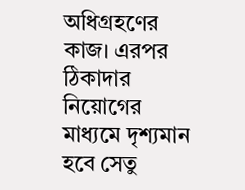অধিগ্রহণের কাজ। এরপর ঠিকাদার নিয়োগের মাধ্যমে দৃশ্যমান হবে সেতু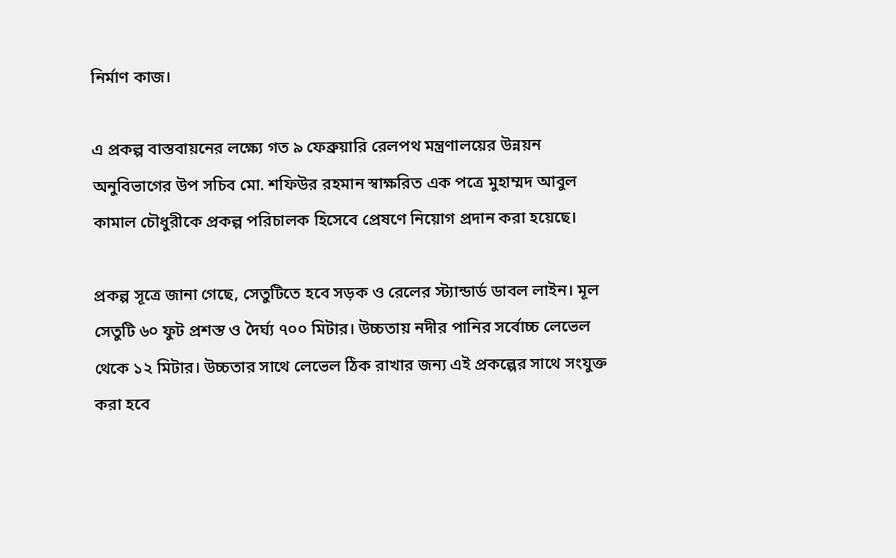নির্মাণ কাজ।

এ প্রকল্প বাস্তবায়নের লক্ষ্যে গত ৯ ফেব্রুয়ারি রেলপথ মন্ত্রণালয়ের উন্নয়ন অনুবিভাগের উপ সচিব মো. শফিউর রহমান স্বাক্ষরিত এক পত্রে মুহাম্মদ আবুল কামাল চৌধুরীকে প্রকল্প পরিচালক হিসেবে প্রেষণে নিয়োগ প্রদান করা হয়েছে।

প্রকল্প সূত্রে জানা গেছে, সেতুটিতে হবে সড়ক ও রেলের স্ট্যান্ডার্ড ডাবল লাইন। মূল সেতুটি ৬০ ফুট প্রশস্ত ও দৈর্ঘ্য ৭০০ মিটার। উচ্চতায় নদীর পানির সর্বোচ্চ লেভেল থেকে ১২ মিটার। উচ্চতার সাথে লেভেল ঠিক রাখার জন্য এই প্রকল্পের সাথে সংযুক্ত করা হবে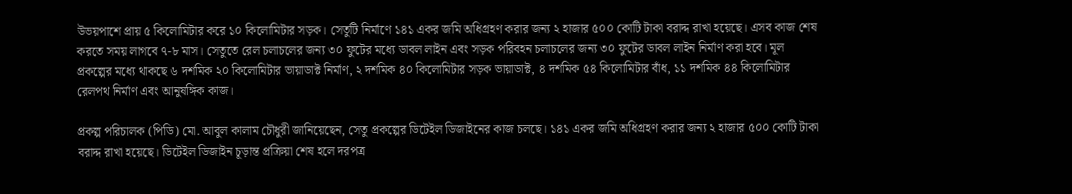উভয়পাশে প্রায় ৫ কিলোমিটার করে ১০ কিলোমিটার সড়ক। সেতুটি নির্মাণে ১৪১ একর জমি অধিগ্রহণ করার জন্য ২ হাজার ৫০০ কোটি টাকা বরাদ্দ রাখা হয়েছে। এসব কাজ শেষ করতে সময় লাগবে ৭-৮ মাস। সেতুতে রেল চলাচলের জন্য ৩০ ফুটের মধ্যে ডাবল লাইন এবং সড়ক পরিবহন চলাচলের জন্য ৩০ ফুটের ডাবল লাইন নির্মাণ করা হবে। মূল প্রকল্পের মধ্যে থাকছে ৬ দশমিক ২০ কিলোমিটার ভায়াডাক্ট নির্মাণ, ২ দশমিক ৪০ কিলোমিটার সড়ক ভায়াডাক্ট, ৪ দশমিক ৫৪ কিলোমিটার বাঁধ, ১১ দশমিক ৪৪ কিলোমিটার রেলপথ নির্মাণ এবং আনুষঙ্গিক কাজ।

প্রকল্প পরিচালক (পিডি) মো. আবুল কালাম চৌধুরী জানিয়েছেন, সেতু প্রকল্পের ডিটেইল ডিজাইনের কাজ চলছে। ১৪১ একর জমি অধিগ্রহণ করার জন্য ২ হাজার ৫০০ কোটি টাকা বরাদ্দ রাখা হয়েছে। ডিটেইল ডিজাইন চূড়ান্ত প্রক্রিয়া শেষ হলে দরপত্র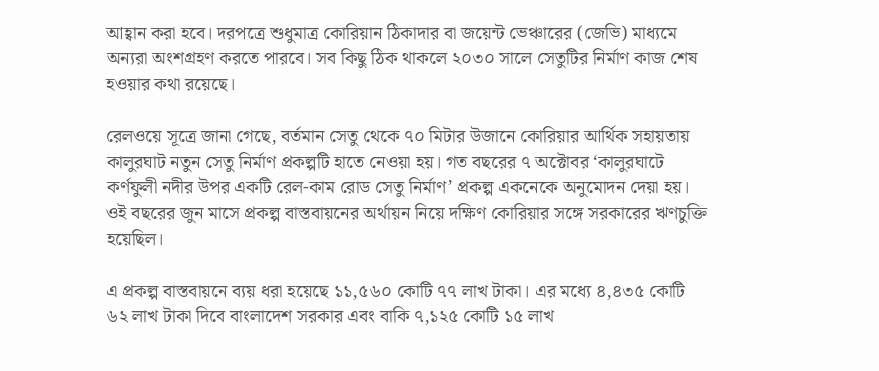আহ্বান করা হবে। দরপত্রে শুধুমাত্র কোরিয়ান ঠিকাদার বা জয়েন্ট ভেঞ্চারের (জেভি) মাধ্যমে অন্যরা অংশগ্রহণ করতে পারবে। সব কিছু ঠিক থাকলে ২০৩০ সালে সেতুটির নির্মাণ কাজ শেষ হওয়ার কথা রয়েছে।

রেলওয়ে সূত্রে জানা গেছে, বর্তমান সেতু থেকে ৭০ মিটার উজানে কোরিয়ার আর্থিক সহায়তায় কালুরঘাট নতুন সেতু নির্মাণ প্রকল্পটি হাতে নেওয়া হয়। গত বছরের ৭ অক্টোবর ‘কালুরঘাটে কর্ণফুলী নদীর উপর একটি রেল-কাম রোড সেতু নির্মাণ’ প্রকল্প একনেকে অনুমোদন দেয়া হয়। ওই বছরের জুন মাসে প্রকল্প বাস্তবায়নের অর্থায়ন নিয়ে দক্ষিণ কোরিয়ার সঙ্গে সরকারের ঋণচুক্তি হয়েছিল।

এ প্রকল্প বাস্তবায়নে ব্যয় ধরা হয়েছে ১১,৫৬০ কোটি ৭৭ লাখ টাকা। এর মধ্যে ৪,৪৩৫ কোটি ৬২ লাখ টাকা দিবে বাংলাদেশ সরকার এবং বাকি ৭,১২৫ কোটি ১৫ লাখ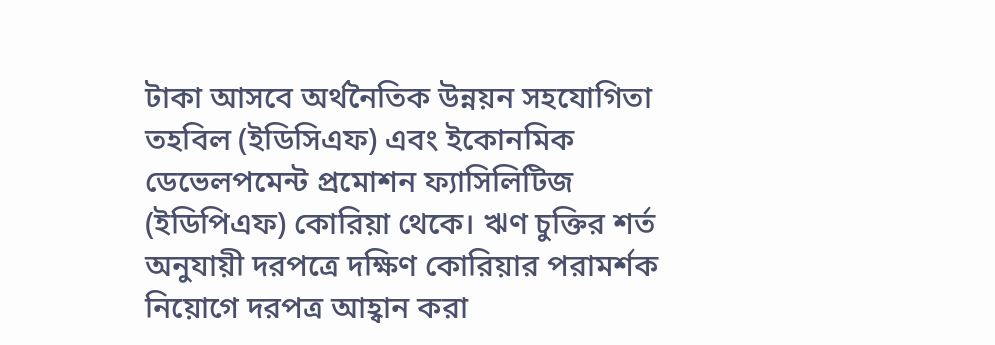টাকা আসবে অর্থনৈতিক উন্নয়ন সহযোগিতা তহবিল (ইডিসিএফ) এবং ইকোনমিক ডেভেলপমেন্ট প্রমোশন ফ্যাসিলিটিজ (ইডিপিএফ) কোরিয়া থেকে। ঋণ চুক্তির শর্ত অনুযায়ী দরপত্রে দক্ষিণ কোরিয়ার পরামর্শক নিয়োগে দরপত্র আহ্বান করা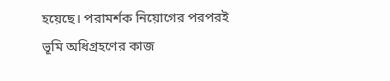হয়েছে। পরামর্শক নিয়োগের পরপরই ভূমি অধিগ্রহণের কাজ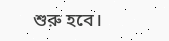শুরু হবে।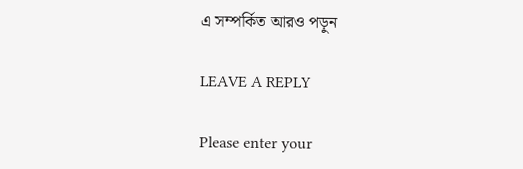এ সম্পর্কিত আরও পড়ুন

LEAVE A REPLY

Please enter your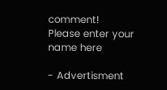comment!
Please enter your name here

- Advertisment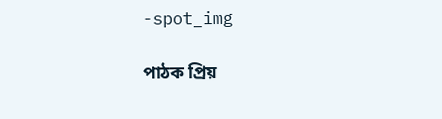-spot_img

পাঠক প্রিয়